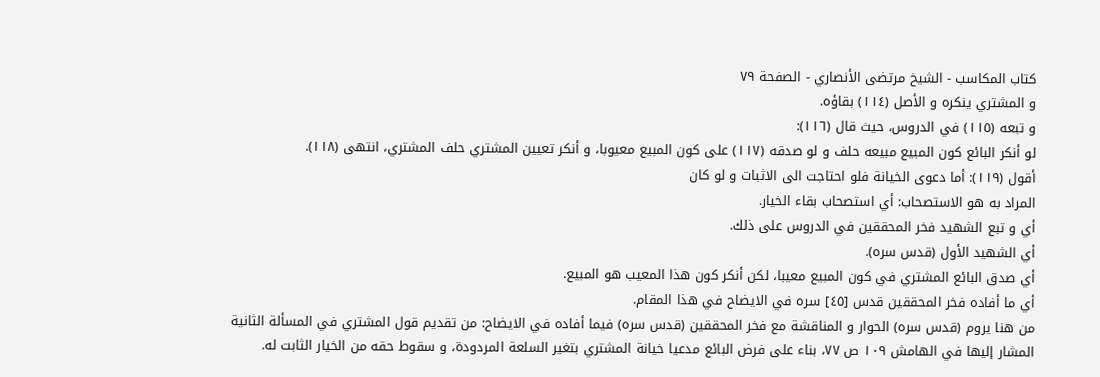كتاب المكاسب - الشيخ مرتضى الأنصاري - الصفحة ٧٩
و المشتري ينكره و الأصل (١١٤) بقاؤه.
و تبعه (١١٥) في الدروس، حيث قال (١١٦):
لو أنكر البائع كون المبيع مبيعه حلف و لو صدقه (١١٧) على كون المبيع معيوبا، و أنكر تعيين المشتري حلف المشتري، انتهى (١١٨).
أقول (١١٩): أما دعوى الخيانة فلو احتاجت الى الاثبات و لو كان
المراد به هو الاستصحاب: أي استصحاب بقاء الخيار.
أي و تبع الشهيد فخر المحققين في الدروس على ذلك.
أي الشهيد الأول (قدس سره).
أي صدق البائع المشتري في كون المبيع معيبا، لكن أنكر كون هذا المعيب هو المبيع.
أي ما أفاده فخر المحققين قدس [٤٥] سره في الايضاح في هذا المقام.
من هنا يروم (قدس سره) الحوار و المناقشة مع فخر المحققين (قدس سره) فيما أفاده في الايضاح: من تقديم قول المشتري في المسألة الثانية المشار إليها في الهامش ١٠٩ ص ٧٧، بناء على فرض البائع مدعيا خيانة المشتري بتغير السلعة المردودة، و سقوط حقه من الخيار الثابت له.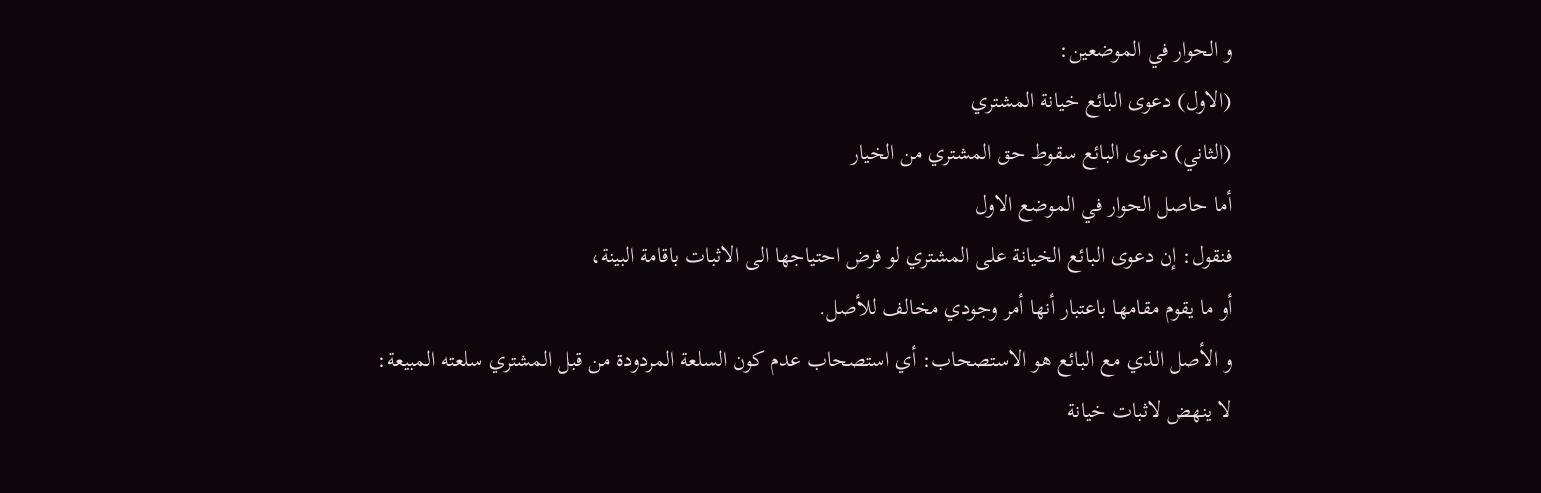و الحوار في الموضعين:
(الاول) دعوى البائع خيانة المشتري
(الثاني) دعوى البائع سقوط حق المشتري من الخيار
أما حاصل الحوار في الموضع الاول
فنقول: إن دعوى البائع الخيانة على المشتري لو فرض احتياجها الى الاثبات باقامة البينة،
أو ما يقوم مقامها باعتبار أنها أمر وجودي مخالف للأصل.
و الأصل الذي مع البائع هو الاستصحاب: أي استصحاب عدم كون السلعة المردودة من قبل المشتري سلعته المبيعة:
لا ينهض لاثبات خيانة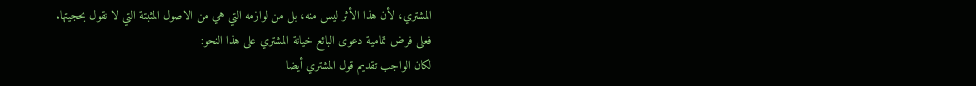المشتري، لأن هذا الأثر ليس منه، بل من لوازمه التي هي من الاصول المثبتة التي لا نقول بحجيتها.
فعلى فرض تمامية دعوى البائع خيانة المشتري على هذا النحو:
لكان الواجب تقديم قول المشتري أيضا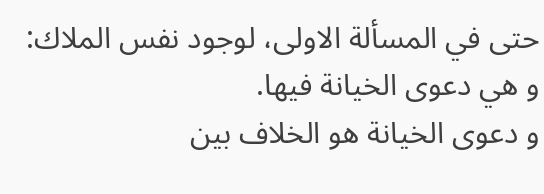حتى في المسألة الاولى، لوجود نفس الملاك: و هي دعوى الخيانة فيها.
و دعوى الخيانة هو الخلاف بين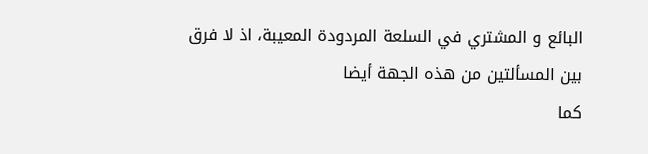البائع و المشتري في السلعة المردودة المعيبة، اذ لا فرق بين المسألتين من هذه الجهة أيضا
كما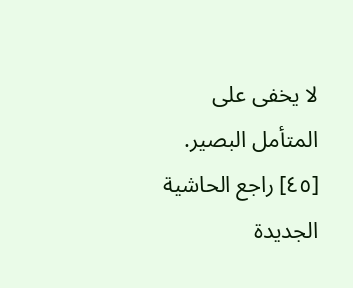لا يخفى على المتأمل البصير.
[٤٥] راجع الحاشية الجديدة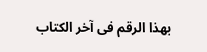بهذا الرقم فى آخر الكتاب